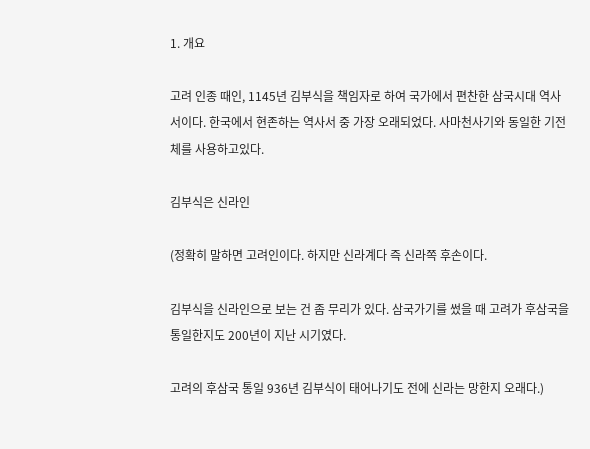1. 개요

고려 인종 때인, 1145년 김부식을 책임자로 하여 국가에서 편찬한 삼국시대 역사서이다. 한국에서 현존하는 역사서 중 가장 오래되었다. 사마천사기와 동일한 기전체를 사용하고있다.

김부식은 신라인

(정확히 말하면 고려인이다. 하지만 신라계다 즉 신라쪽 후손이다.

김부식을 신라인으로 보는 건 좀 무리가 있다. 삼국가기를 썼을 때 고려가 후삼국을 통일한지도 200년이 지난 시기였다.

고려의 후삼국 통일 936년 김부식이 태어나기도 전에 신라는 망한지 오래다.)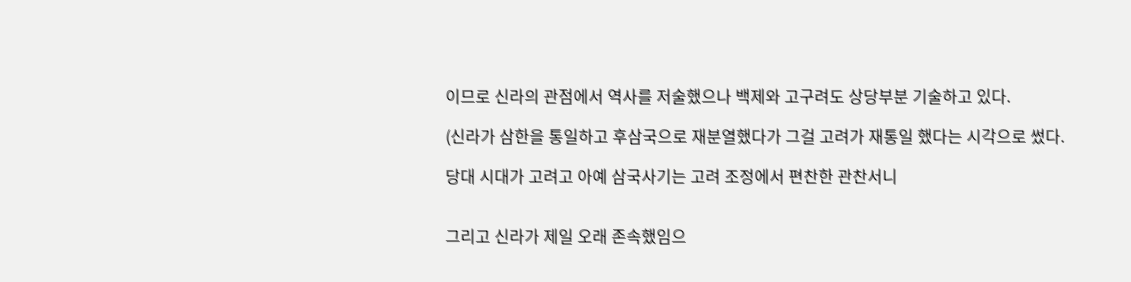이므로 신라의 관점에서 역사를 저술했으나 백제와 고구려도 상당부분 기술하고 있다.

(신라가 삼한을 통일하고 후삼국으로 재분열했다가 그걸 고려가 재통일 했다는 시각으로 썼다.

당대 시대가 고려고 아예 삼국사기는 고려 조정에서 편찬한 관찬서니


그리고 신라가 제일 오래 존속했임으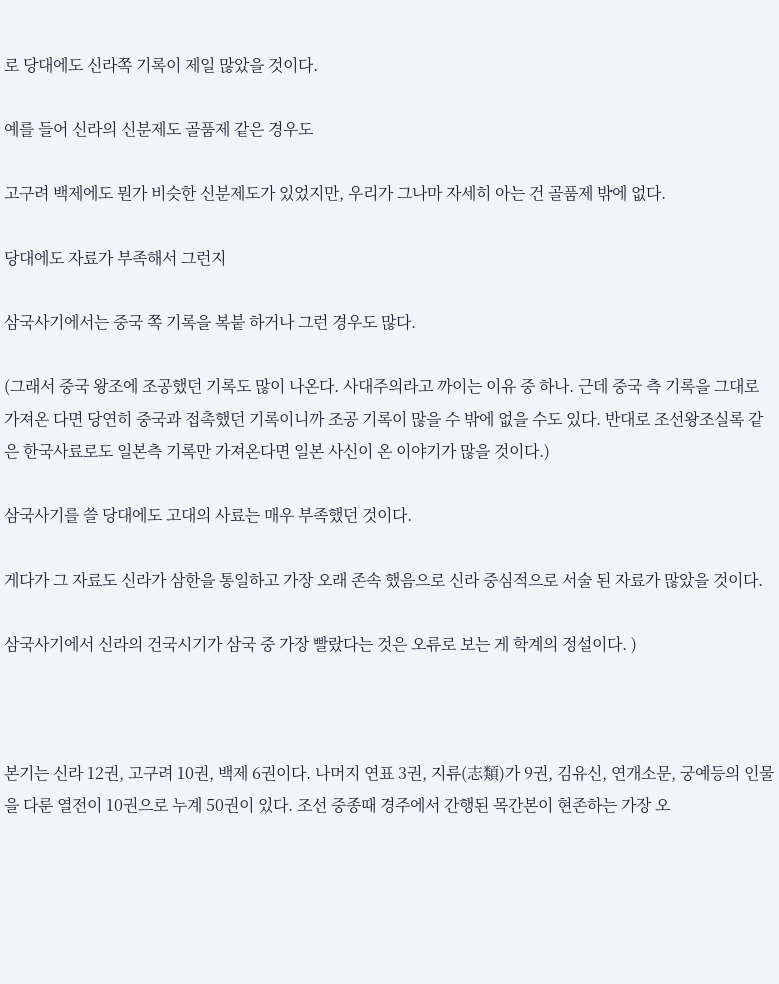로 당대에도 신라쪽 기록이 제일 많았을 것이다.

예를 들어 신라의 신분제도 골품제 같은 경우도

고구려 백제에도 뭔가 비슷한 신분제도가 있었지만, 우리가 그나마 자세히 아는 건 골품제 밖에 없다.

당대에도 자료가 부족해서 그런지

삼국사기에서는 중국 쪽 기록을 복붙 하거나 그런 경우도 많다.

(그래서 중국 왕조에 조공했던 기록도 많이 나온다. 사대주의라고 까이는 이유 중 하나. 근데 중국 측 기록을 그대로 가져온 다면 당연히 중국과 접촉했던 기록이니까 조공 기록이 많을 수 밖에 없을 수도 있다. 반대로 조선왕조실록 같은 한국사료로도 일본측 기록만 가져온다면 일본 사신이 온 이야기가 많을 것이다.)

삼국사기를 쓸 당대에도 고대의 사료는 매우 부족했던 것이다.

게다가 그 자료도 신라가 삼한을 통일하고 가장 오래 존속 했음으로 신라 중심적으로 서술 된 자료가 많았을 것이다.

삼국사기에서 신라의 건국시기가 삼국 중 가장 빨랐다는 것은 오류로 보는 게 학계의 정설이다. )



본기는 신라 12권, 고구려 10권, 백제 6권이다. 나머지 연표 3권, 지류(志類)가 9권, 김유신, 연개소문, 궁예등의 인물을 다룬 열전이 10권으로 누계 50권이 있다. 조선 중종때 경주에서 간행된 목간본이 현존하는 가장 오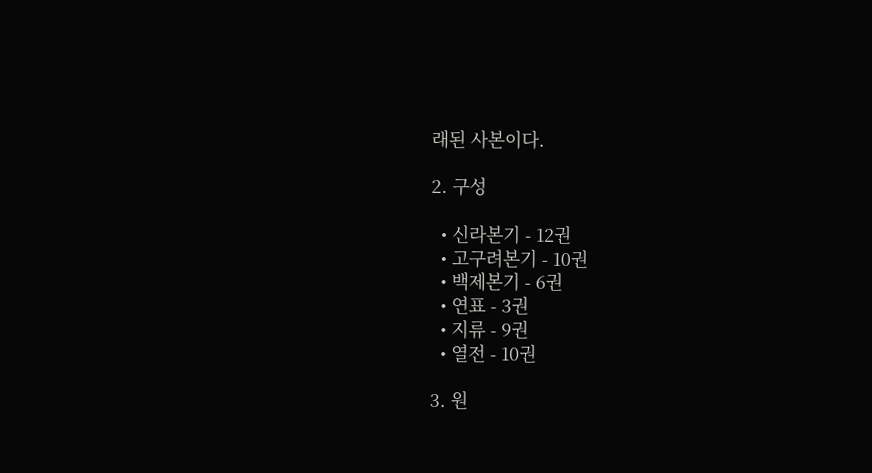래된 사본이다.

2. 구성

  • 신라본기 - 12권
  • 고구려본기 - 10권
  • 백제본기 - 6권
  • 연표 - 3권
  • 지류 - 9권
  • 열전 - 10권

3. 원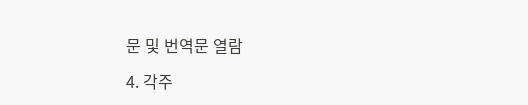문 및 번역문 열람

4. 각주